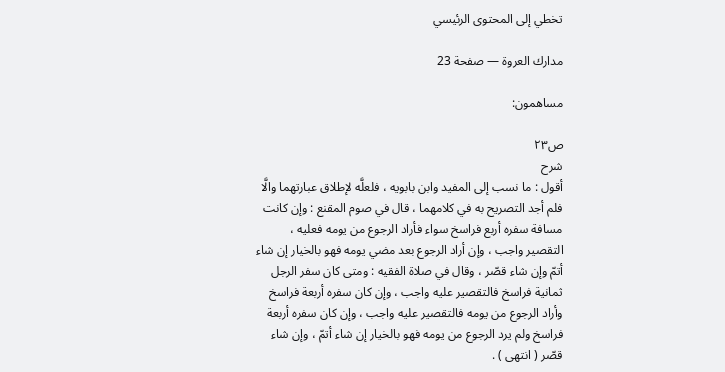تخطي إلى المحتوى الرئيسي

مدارك العروة — صفحة 23

مساهمون:

ص٢٣
شرح
أقول : ما نسب إلى المفيد وابن بابويه ، فلعلَّه لإطلاق عبارتهما والَّا فلم أجد التصريح به في كلامهما ، قال في صوم المقنع : وإن كانت مسافة سفره أربع فراسخ سواء فأراد الرجوع من يومه فعليه ، التقصير واجب ، وإن أراد الرجوع بعد مضي يومه فهو بالخيار إن شاء أتمّ وإن شاء قصّر ، وقال في صلاة الفقيه : ومتى كان سفر الرجل ثمانية فراسخ فالتقصير عليه واجب ، وإن كان سفره أربعة فراسخ وأراد الرجوع من يومه فالتقصير عليه واجب ، وإن كان سفره أربعة فراسخ ولم يرد الرجوع من يومه فهو بالخيار إن شاء أتمّ ، وإن شاء قصّر ( انتهى ) .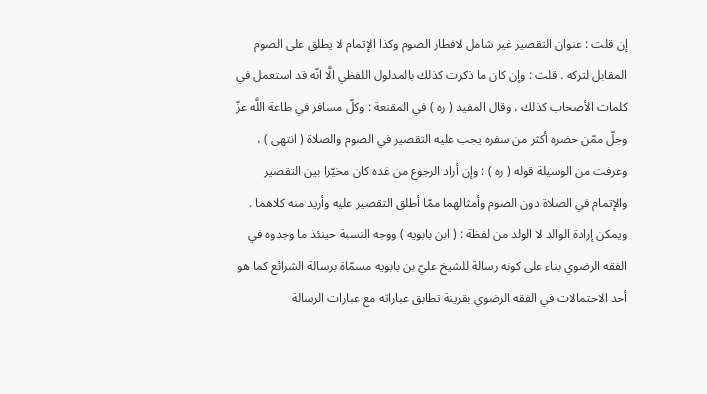إن قلت : عنوان التقصير غير شامل لافطار الصوم وكذا الإتمام لا يطلق على الصوم المقابل لتركه . قلت : وإن كان ما ذكرت كذلك بالمدلول اللفظي الَّا انّه قد استعمل في كلمات الأصحاب كذلك ، وقال المفيد ( ره ) في المقنعة : وكلّ مسافر في طاعة اللَّه عزّ وجلّ ممّن حضره أكثر من سفره يجب عليه التقصير في الصوم والصلاة ( انتهى ) ، وعرفت من الوسيلة قوله ( ره ) : وإن أراد الرجوع من غده كان مخيّرا بين التقصير والإتمام في الصلاة دون الصوم وأمثالهما ممّا أطلق التقصير عليه وأريد منه كلاهما . ويمكن إرادة الوالد لا الولد من لفظة : ( ابن بابويه ) ووجه النسبة حينئذ ما وجدوه في الفقه الرضوي بناء على كونه رسالة للشيخ عليّ بن بابويه مسمّاة برسالة الشرائع كما هو أحد الاحتمالات في الفقه الرضوي بقرينة تطابق عباراته مع عبارات الرسالة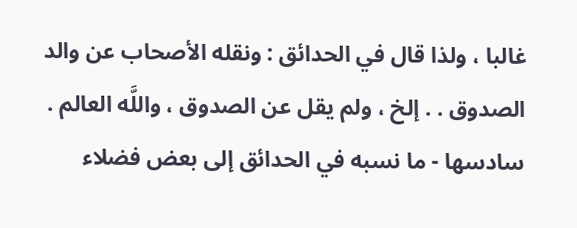غالبا ، ولذا قال في الحدائق : ونقله الأصحاب عن والد الصدوق . . إلخ ، ولم يقل عن الصدوق ، واللَّه العالم . سادسها - ما نسبه في الحدائق إلى بعض فضلاء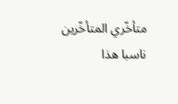متأخّري المتأخّرين ناسبا هذا